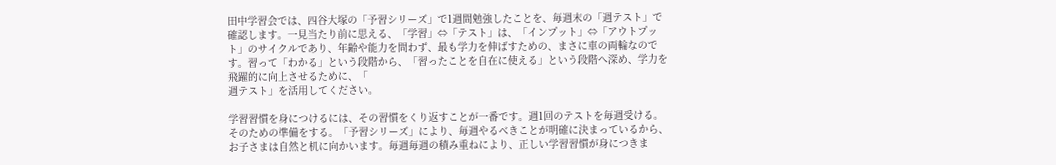田中学習会では、四谷大塚の「予習シリーズ」で1週間勉強したことを、毎週末の「週テスト」で確認します。一見当たり前に思える、「学習」⇔「テスト」は、「インプット」⇔「アウトプット」のサイクルであり、年齢や能力を問わず、最も学力を伸ばすための、まさに車の両輪なのです。習って「わかる」という段階から、「習ったことを自在に使える」という段階へ深め、学力を飛躍的に向上させるために、「
週テスト」を活用してください。

学習習慣を身につけるには、その習慣をくり返すことが一番です。週1回のテストを毎週受ける。そのための準備をする。「予習シリーズ」により、毎週やるべきことが明確に決まっているから、お子さまは自然と机に向かいます。毎週毎週の積み重ねにより、正しい学習習慣が身につきま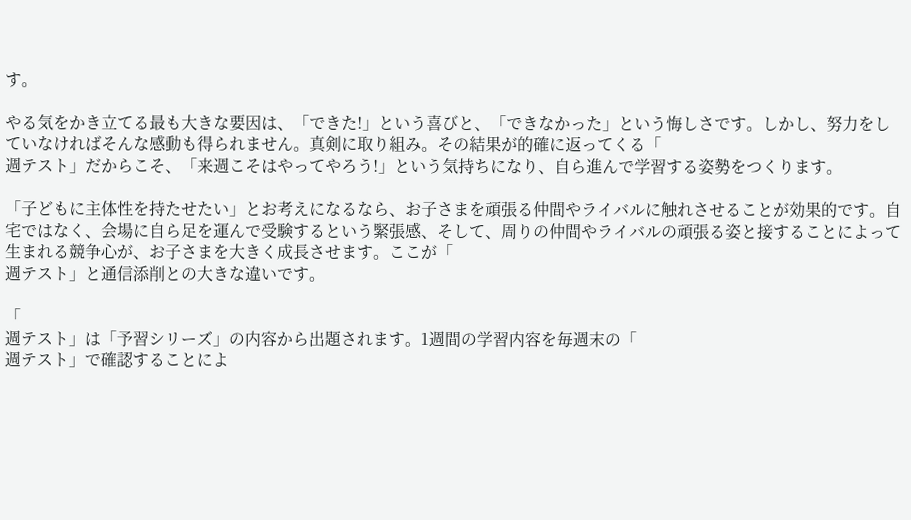す。

やる気をかき立てる最も大きな要因は、「できた!」という喜びと、「できなかった」という悔しさです。しかし、努力をしていなければそんな感動も得られません。真剣に取り組み。その結果が的確に返ってくる「
週テスト」だからこそ、「来週こそはやってやろう!」という気持ちになり、自ら進んで学習する姿勢をつくります。

「子どもに主体性を持たせたい」とお考えになるなら、お子さまを頑張る仲間やライバルに触れさせることが効果的です。自宅ではなく、会場に自ら足を運んで受験するという緊張感、そして、周りの仲間やライバルの頑張る姿と接することによって生まれる競争心が、お子さまを大きく成長させます。ここが「
週テスト」と通信添削との大きな違いです。

「
週テスト」は「予習シリーズ」の内容から出題されます。1週間の学習内容を毎週末の「
週テスト」で確認することによ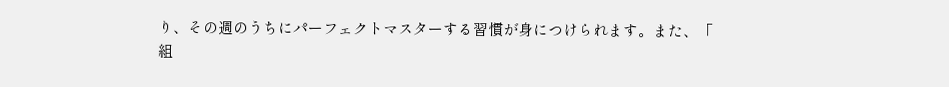り、その週のうちにパーフェクトマスターする習慣が身につけられます。また、「
組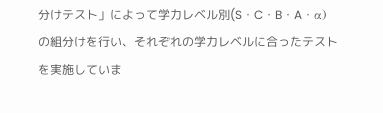分けテスト」によって学力レベル別(S・C・B・A・α)の組分けを行い、それぞれの学力レベルに合ったテストを実施していま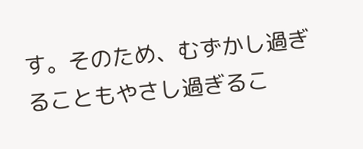す。そのため、むずかし過ぎることもやさし過ぎるこ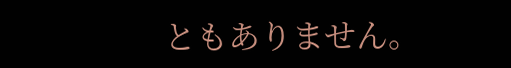ともありません。